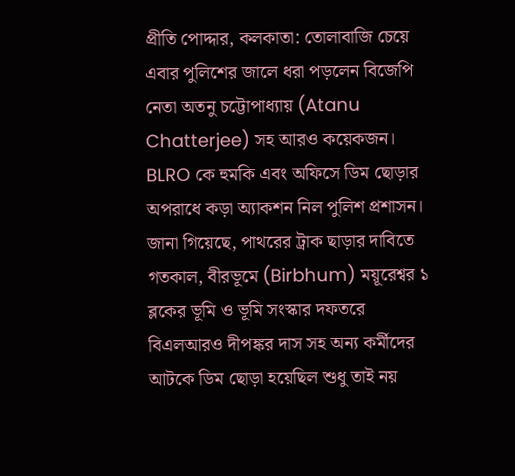প্রীতি পোদ্দার, কলকাতা: তোলাবাজি চেয়ে এবার পুলিশের জালে ধরা পড়লেন বিজেপি নেতা অতনু চট্টোপাধ্যায় (Atanu Chatterjee) সহ আরও কয়েকজন। BLRO কে হুমকি এবং অফিসে ডিম ছোড়ার অপরাধে কড়া অ্যাকশন নিল পুলিশ প্রশাসন। জানা গিয়েছে, পাথরের ট্রাক ছাড়ার দাবিতে গতকাল, বীরভূমে (Birbhum) ময়ূরেশ্বর ১ ব্লকের ভূমি ও ভূমি সংস্কার দফতরে বিএলআরও দীপঙ্কর দাস সহ অন্য কর্মীদের আটকে ডিম ছোড়া হয়েছিল শুধু তাই নয়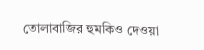তোলাবাজির হুমকিও দেওয়া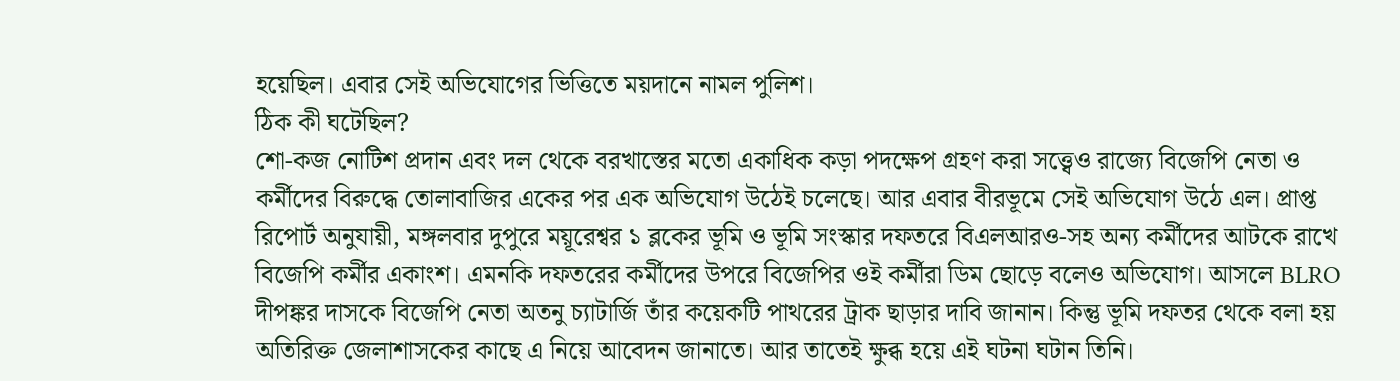হয়েছিল। এবার সেই অভিযোগের ভিত্তিতে ময়দানে নামল পুলিশ।
ঠিক কী ঘটেছিল?
শো-কজ নোটিশ প্রদান এবং দল থেকে বরখাস্তের মতো একাধিক কড়া পদক্ষেপ গ্রহণ করা সত্ত্বেও রাজ্যে বিজেপি নেতা ও কর্মীদের বিরুদ্ধে তোলাবাজির একের পর এক অভিযোগ উঠেই চলেছে। আর এবার বীরভূমে সেই অভিযোগ উঠে এল। প্রাপ্ত রিপোর্ট অনুযায়ী, মঙ্গলবার দুপুরে ময়ূরেশ্বর ১ ব্লকের ভূমি ও ভূমি সংস্কার দফতরে বিএলআরও-সহ অন্য কর্মীদের আটকে রাখে বিজেপি কর্মীর একাংশ। এমনকি দফতরের কর্মীদের উপরে বিজেপির ওই কর্মীরা ডিম ছোড়ে বলেও অভিযোগ। আসলে BLRO দীপঙ্কর দাসকে বিজেপি নেতা অতনু চ্যাটার্জি তাঁর কয়েকটি পাথরের ট্রাক ছাড়ার দাবি জানান। কিন্তু ভূমি দফতর থেকে বলা হয় অতিরিক্ত জেলাশাসকের কাছে এ নিয়ে আবেদন জানাতে। আর তাতেই ক্ষুব্ধ হয়ে এই ঘটনা ঘটান তিনি।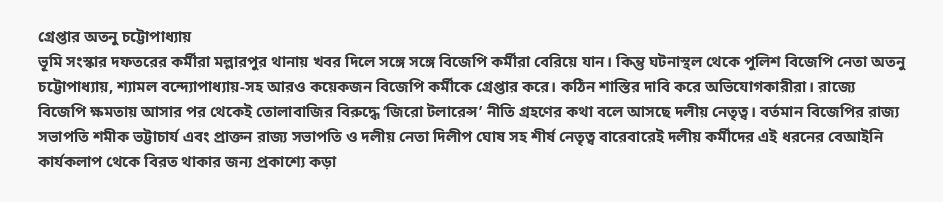গ্রেপ্তার অতনু চট্টোপাধ্যায়
ভূমি সংস্কার দফতরের কর্মীরা মল্লারপুর থানায় খবর দিলে সঙ্গে সঙ্গে বিজেপি কর্মীরা বেরিয়ে যান। কিন্তু ঘটনাস্থল থেকে পুলিশ বিজেপি নেতা অতনু চট্টোপাধ্যায়, শ্যামল বন্দ্যোপাধ্যায়-সহ আরও কয়েকজন বিজেপি কর্মীকে গ্রেপ্তার করে। কঠিন শাস্তির দাবি করে অভিযোগকারীরা। রাজ্যে বিজেপি ক্ষমতায় আসার পর থেকেই তোলাবাজির বিরুদ্ধে ‘জিরো টলারেন্স’ নীতি গ্রহণের কথা বলে আসছে দলীয় নেতৃত্ব। বর্তমান বিজেপির রাজ্য সভাপতি শমীক ভট্টাচার্য এবং প্রাক্তন রাজ্য সভাপতি ও দলীয় নেতা দিলীপ ঘোষ সহ শীর্ষ নেতৃত্ব বারেবারেই দলীয় কর্মীদের এই ধরনের বেআইনি কার্যকলাপ থেকে বিরত থাকার জন্য প্রকাশ্যে কড়া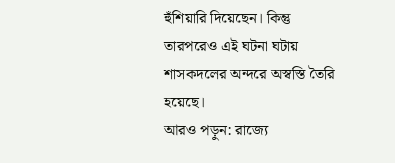হুঁশিয়ারি দিয়েছেন। কিন্তু তারপরেও এই ঘটনা ঘটায় শাসকদলের অন্দরে অস্বস্তি তৈরি হয়েছে।
আরও পড়ুন: রাজ্যে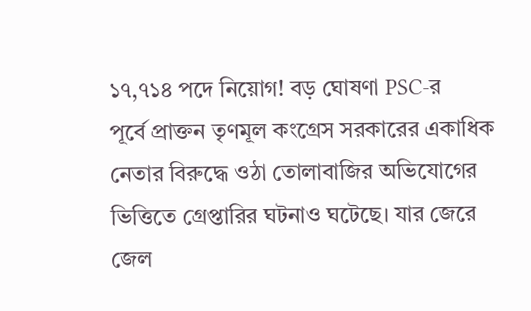১৭,৭১৪ পদে নিয়োগ! বড় ঘোষণা PSC-র
পূর্বে প্রাক্তন তৃণমূল কংগ্রেস সরকারের একাধিক নেতার বিরুদ্ধে ওঠা তোলাবাজির অভিযোগের ভিত্তিতে গ্রেপ্তারির ঘটনাও ঘটেছে। যার জেরে জেল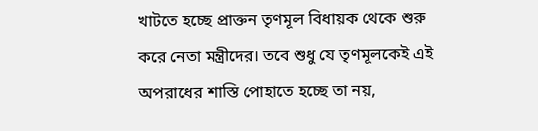খাটতে হচ্ছে প্রাক্তন তৃণমূল বিধায়ক থেকে শুরু করে নেতা মন্ত্রীদের। তবে শুধু যে তৃণমূলকেই এই অপরাধের শাস্তি পোহাতে হচ্ছে তা নয়,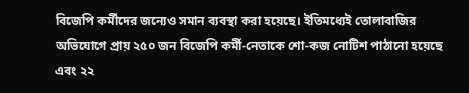বিজেপি কর্মীদের জন্যেও সমান ব্যবস্থা করা হয়েছে। ইতিমধ্যেই তোলাবাজির অভিযোগে প্রায় ২৫০ জন বিজেপি কর্মী-নেতাকে শো-কজ নোটিশ পাঠানো হয়েছে এবং ২২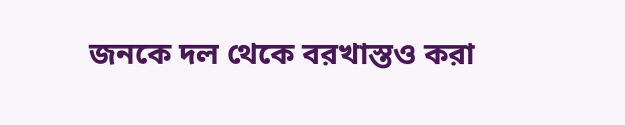জনকে দল থেকে বরখাস্তও করা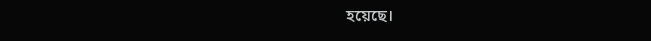হয়েছে।